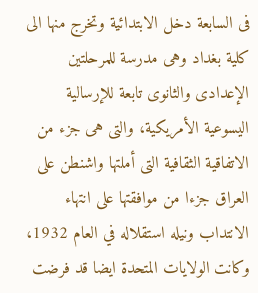فى السابعة دخل الابتدائية وتخرج منها الى كلية بغداد وهى مدرسة للمرحلتين الإعدادى والثانوى تابعة للإرسالية اليسوعية الأمريكية، والتى هى جزء من الاتفاقية الثقافية التى أملتها واشنطن على العراق جزءا من موافقتها على انتهاء الانتداب ونيله استقلاله في العام 1932، وكانت الولايات المتحدة ايضا قد فرضت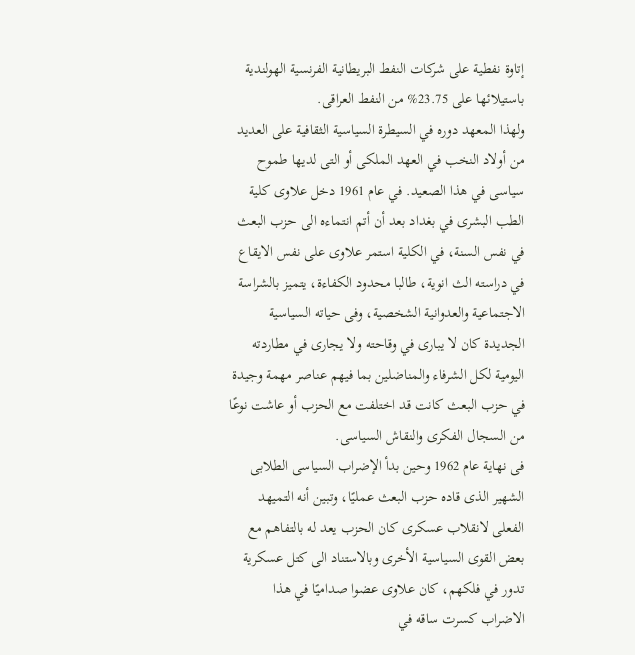إتاوة نفطية على شركات النفط البريطانية الفرنسية الهولندية باستيلائها على 23.75% من النفط العراقى.
ولهذا المعهد دوره في السيطرة السياسية الثقافية على العديد من أولاد النخب في العهد الملكى أو التى لديها طموح سياسى في هذا الصعيد. في عام 1961 دخل علاوى كلية الطب البشرى في بغداد بعد أن أتم انتماءه الى حزب البعث في نفس السنة، في الكلية استمر علاوى على نفس الايقاع في دراسته الث انوية، طالبا محدود الكفاءة، يتميز بالشراسة الاجتماعية والعدوانية الشخصية، وفى حياته السياسية الجديدة كان لا يبارى في وقاحته ولا يجارى في مطاردته اليومية لكل الشرفاء والمناضلين بما فيهم عناصر مهمة وجيدة في حزب البعث كانت قد اختلفت مع الحزب أو عاشت نوعًا من السجال الفكرى والنقاش السياسى.
فى نهاية عام 1962 وحين بدأ الإضراب السياسى الطلابى الشهير الذى قاده حزب البعث عمليًا، وتبين أنه التميهد الفعلى لانقلاب عسكرى كان الحزب يعد له بالتفاهم مع بعض القوى السياسية الأخرى وبالاستناد الى كتل عسكرية تدور في فلكهم، كان علاوى عضوا صداميًا في هذا الاضراب كسرت ساقه في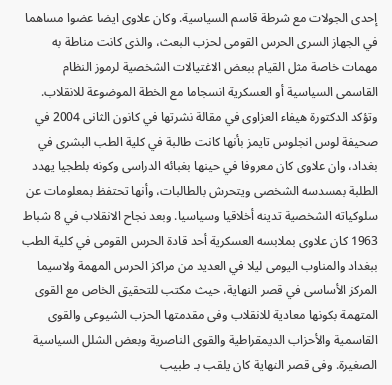إحدى الجولات مع شرطة قاسم السياسية. وكان علاوى ايضا عضوا مساهما في الجهاز السرى الحرس القومى لحزب البعث، والذى كانت مناطة به مهمات خاصة مثل القيام ببعض الاغتيالات الشخصية لرموز النظام القاسمى السياسية أو العسكرية انسجاما مع الخطة الموضوعة للانقلاب.
وتؤكد الدكتورة هيفاء العزاوى في مقالة نشرتها في كانون الثانى 2004 في صحيفة لوس انجلوس تايمز بأنها كانت طالبة في كلية الطب البشرى في بغداد، وان علاوى كان معروفا في حينها بغبائه الدراسى وكونه بلطجيا يهدد الطلبة بمسدسه الشخصى ويتحرش بالطالبات، وأنها تحتفظ بمعلومات عن سلوكياته الشخصية تدينه أخلاقيا وسياسيا. وبعد نجاح الانقلاب في 8 شباط 1963 كان علاوى بملابسه العسكرية أحد قادة الحرس القومى في كلية الطب ببغداد والمناوب اليومى ليلا في العديد من مراكز الحرس المهمة ولاسيما المركز الأساسى في قصر النهاية، حيث مكتب للتحقيق الخاص مع القوى المتهمة بكونها معادية للانقلاب وفى مقدمتها الحزب الشيوعى والقوى القاسمية والأحزاب الديمقراطية والقوى الناصرية وبعض الشلل السياسية الصغيرة. وفى قصر النهاية كان يلقب بـ طبيب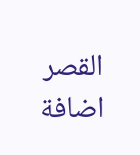القصر اضافة